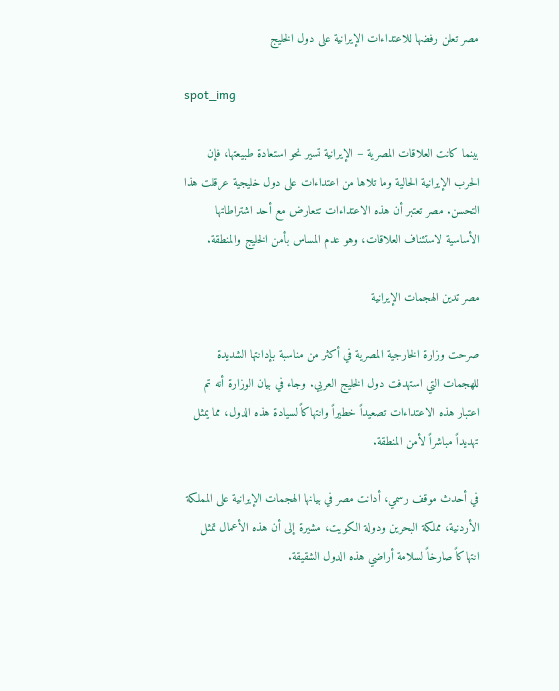مصر تعلن رفضها للاعتداءات الإيرانية على دول الخليج

spot_img

بينما كانت العلاقات المصرية – الإيرانية تسير نحو استعادة طبيعتها، فإن الحرب الإيرانية الحالية وما تلاها من اعتداءات على دول خليجية عرقلت هذا التحسن. مصر تعتبر أن هذه الاعتداءات تتعارض مع أحد اشتراطاتها الأساسية لاستئناف العلاقات، وهو عدم المساس بأمن الخليج والمنطقة.

مصر تدين الهجمات الإيرانية

صرحت وزارة الخارجية المصرية في أكثر من مناسبة بإدانتها الشديدة للهجمات التي استهدفت دول الخليج العربي. وجاء في بيان الوزارة أنه تم اعتبار هذه الاعتداءات تصعيداً خطيراً وانتهاكاً لسيادة هذه الدول، مما يمثل تهديداً مباشراً لأمن المنطقة.

في أحدث موقف رسمي، أدانت مصر في بيانها الهجمات الإيرانية على المملكة الأردنية، مملكة البحرين ودولة الكويت، مشيرة إلى أن هذه الأعمال تمثل انتهاكاً صارخاً لسلامة أراضي هذه الدول الشقيقة.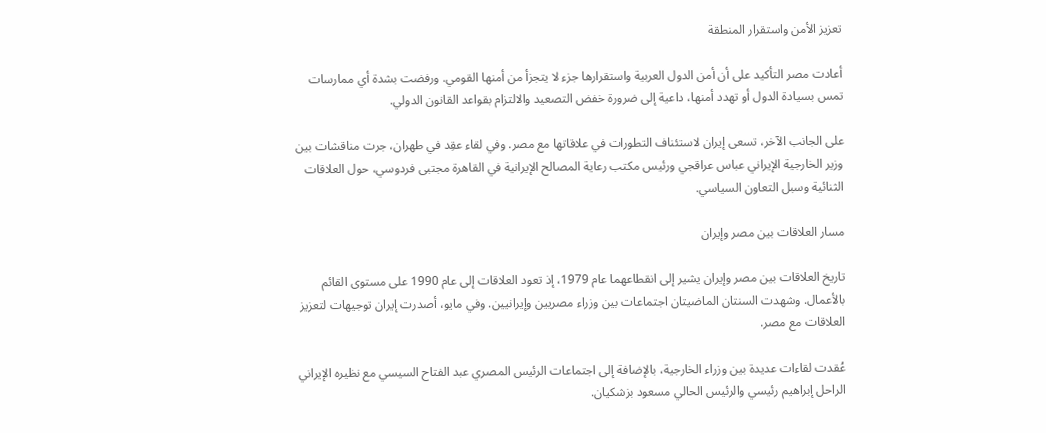تعزيز الأمن واستقرار المنطقة

أعادت مصر التأكيد على أن أمن الدول العربية واستقرارها جزء لا يتجزأ من أمنها القومي. ورفضت بشدة أي ممارسات تمس بسيادة الدول أو تهدد أمنها، داعية إلى ضرورة خفض التصعيد والالتزام بقواعد القانون الدولي.

على الجانب الآخر، تسعى إيران لاستئناف التطورات في علاقاتها مع مصر. وفي لقاء عقِد في طهران، جرت مناقشات بين وزير الخارجية الإيراني عباس عراقجي ورئيس مكتب رعاية المصالح الإيرانية في القاهرة مجتبى فردوسي، حول العلاقات الثنائية وسبل التعاون السياسي.

مسار العلاقات بين مصر وإيران

تاريخ العلاقات بين مصر وإيران يشير إلى انقطاعهما عام 1979، إذ تعود العلاقات إلى عام 1990 على مستوى القائم بالأعمال. وشهدت السنتان الماضيتان اجتماعات بين وزراء مصريين وإيرانيين. وفي مايو، أصدرت إيران توجيهات لتعزيز العلاقات مع مصر.

عُقدت لقاءات عديدة بين وزراء الخارجية، بالإضافة إلى اجتماعات الرئيس المصري عبد الفتاح السيسي مع نظيره الإيراني الراحل إبراهيم رئيسي والرئيس الحالي مسعود بزشكيان.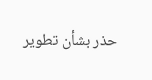حذر بشأن تطوير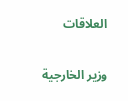العلاقات

وزير الخارجية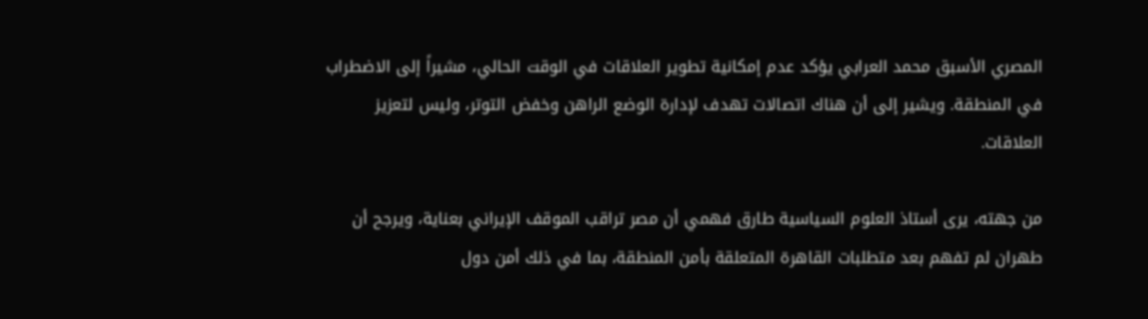المصري الأسبق محمد العرابي يؤكد عدم إمكانية تطوير العلاقات في الوقت الحالي، مشيراً إلى الاضطراب في المنطقة. ويشير إلى أن هناك اتصالات تهدف لإدارة الوضع الراهن وخفض التوتر، وليس لتعزيز العلاقات.

من جهته، يرى أستاذ العلوم السياسية طارق فهمي أن مصر تراقب الموقف الإيراني بعناية، ويرجح أن طهران لم تفهم بعد متطلبات القاهرة المتعلقة بأمن المنطقة، بما في ذلك أمن دول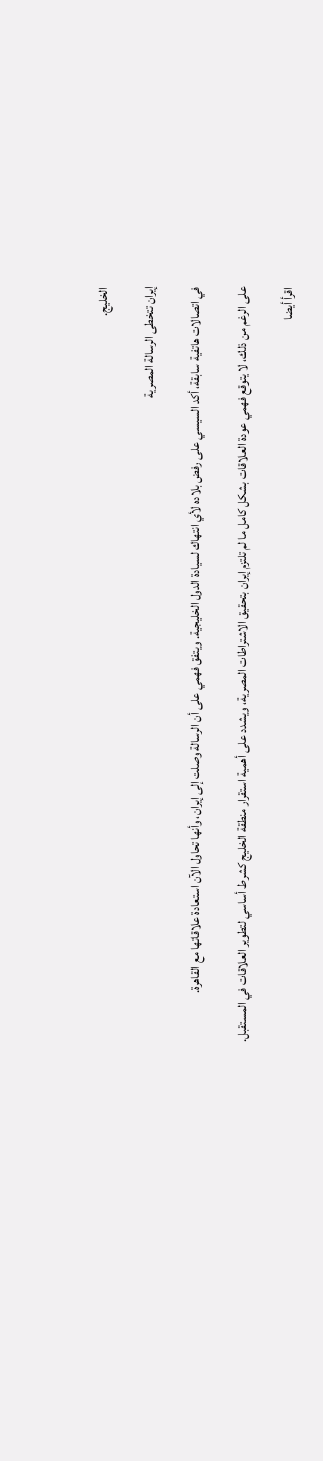الخليج.

إيران تتخطى الرسالة المصرية

في اتصالات هاتفية سابقة، أكد السيسي على رفض بلاده لأي انتهاك لسيادة الدول الخليجية. ويتفق فهمي على أن الرسالة وصلت إلى إيران، وأنها تحاول الآن استعادة علاقاتها مع القاهرة.

على الرغم من ذلك، لا يتوقع فهمي عودة العلاقات بشكل كامل ما لم تلتزم إيران بتحقيق الاشتراطات المصرية، ويشدد على أهمية استقرار منطقة الخليج كشرط أساسي لتطوير العلاقات في المستقبل.

اقرأ أيضا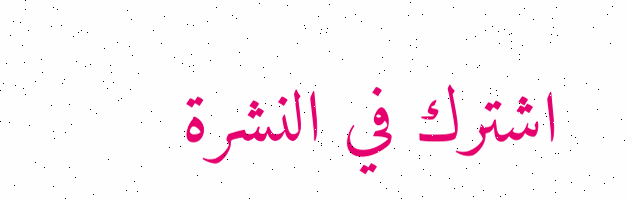اشترك في النشرة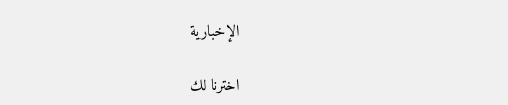الإخبارية

اخترنا لك